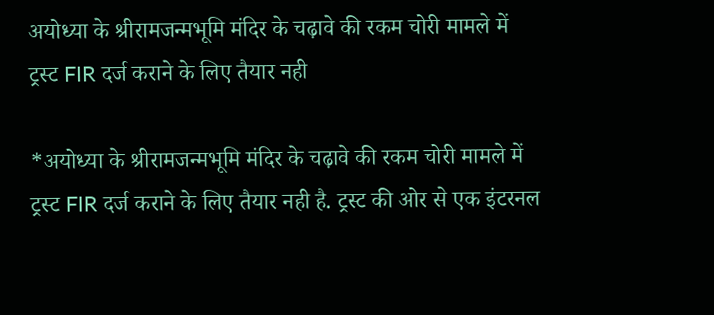अयोध्या के श्रीरामजन्मभूमि मंदिर के चढ़ावे की रकम चोरी मामले में ट्रस्ट FIR दर्ज कराने के लिए तैयार नही

*अयोध्या के श्रीरामजन्मभूमि मंदिर के चढ़ावे की रकम चोरी मामले में ट्रस्ट FIR दर्ज कराने के लिए तैयार नही है. ट्रस्ट की ओर से एक इंटरनल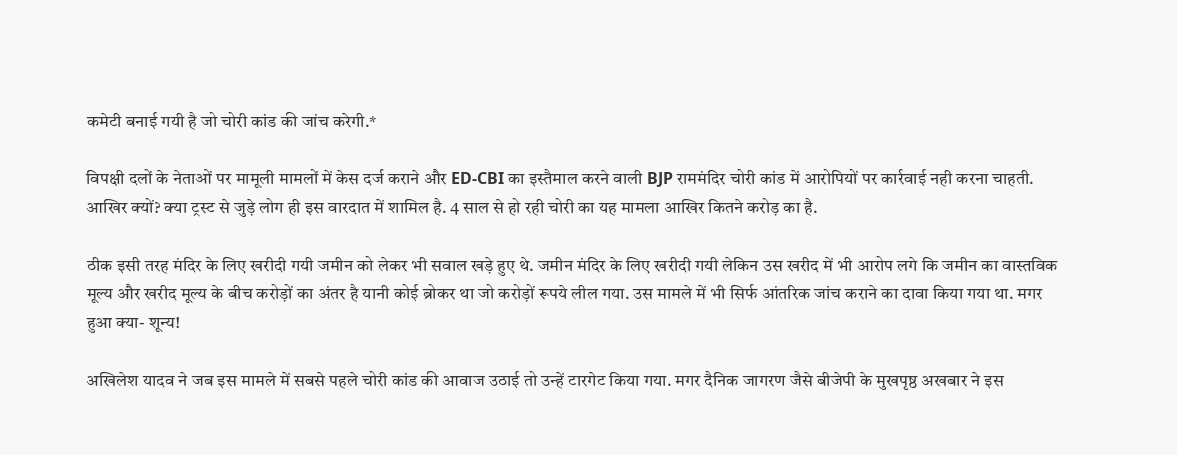कमेटी बनाई गयी है जो चोरी कांड की जांच करेगी.*

विपक्षी दलों के नेताओं पर मामूली मामलों में केस दर्ज कराने और ED-CBI का इस्तैमाल करने वाली BJP राममंदिर चोरी कांड में आरोपियों पर कार्रवाई नही करना चाहती. आखिर क्यों? क्या ट्रस्ट से जुड़े लोग ही इस वारदात में शामिल है. 4 साल से हो रही चोरी का यह मामला आखिर कितने करोड़ का है.

ठीक इसी तरह मंदिर के लिए खरीदी गयी जमीन को लेकर भी सवाल खड़े हुए थे. जमीन मंदिर के लिए खरीदी गयी लेकिन उस खरीद में भी आरोप लगे कि जमीन का वास्तविक मूल्य और खरीद मूल्य के बीच करोड़ों का अंतर है यानी कोई ब्रोकर था जो करोड़ों रूपये लील गया. उस मामले में भी सिर्फ आंतरिक जांच कराने का दावा किया गया था. मगर हुआ क्या- शून्य!

अखिलेश यादव ने जब इस मामले में सबसे पहले चोरी कांड की आवाज उठाई तो उन्हें टारगेट किया गया. मगर दैनिक जागरण जैसे बीजेपी के मुखपृष्ठ अखबार ने इस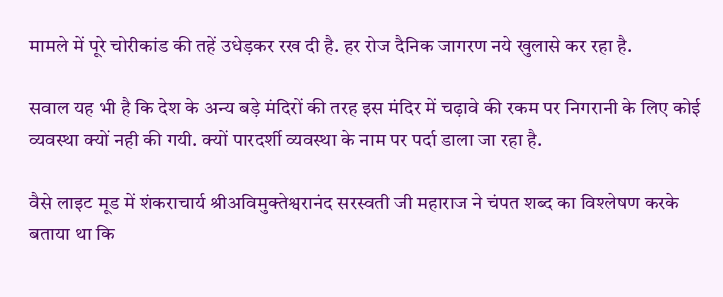मामले में पूरे चोरीकांड की तहें उधेड़कर रख दी है. हर रोज दैनिक जागरण नये खुलासे कर रहा है.

सवाल यह भी है कि देश के अन्य बड़े मंदिरों की तरह इस मंदिर में चढ़ावे की रकम पर निगरानी के लिए कोई व्यवस्था क्यों नही की गयी. क्यों पारदर्शी व्यवस्था के नाम पर पर्दा डाला जा रहा है.

वैसे लाइट मूड में शंकराचार्य श्रीअविमुक्तेश्वरानंद सरस्वती जी महाराज ने चंपत शब्द का विश्लेषण करके बताया था कि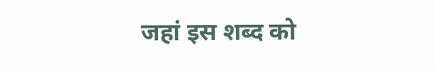जहां इस शब्द को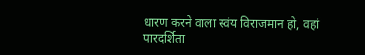धारण करने वाला स्वंय विराजमान हो, वहां पारदर्शिता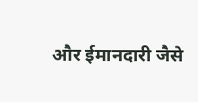और ईमानदारी जैसे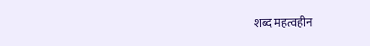शब्द महत्वहीन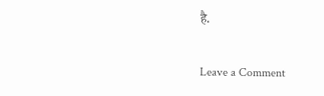है.

Leave a Comment